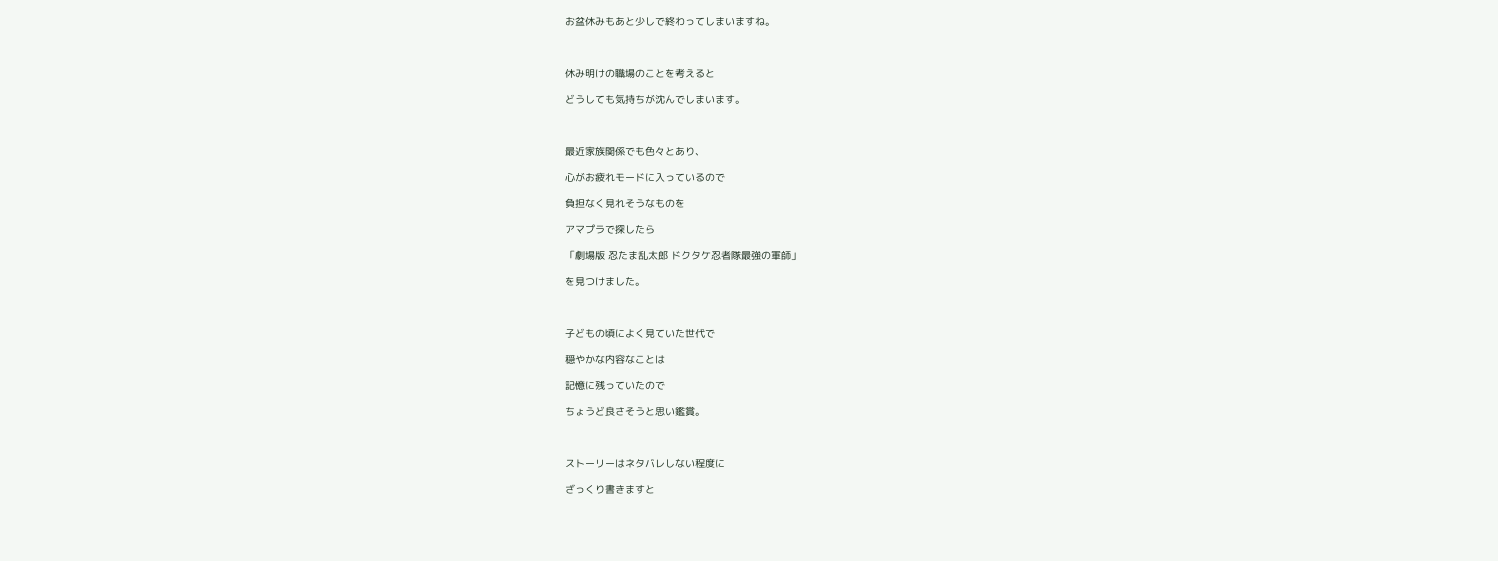お盆休みもあと少しで終わってしまいますね。



休み明けの職場のことを考えると

どうしても気持ちが沈んでしまいます。



最近家族関係でも色々とあり、

心がお疲れモードに入っているので

負担なく見れそうなものを

アマプラで探したら

「劇場版 忍たま乱太郎 ドクタケ忍者隊最強の軍師」

を見つけました。



子どもの頃によく見ていた世代で

穏やかな内容なことは

記憶に残っていたので

ちょうど良さそうと思い鑑賞。



ストーリーはネタバレしない程度に

ざっくり書きますと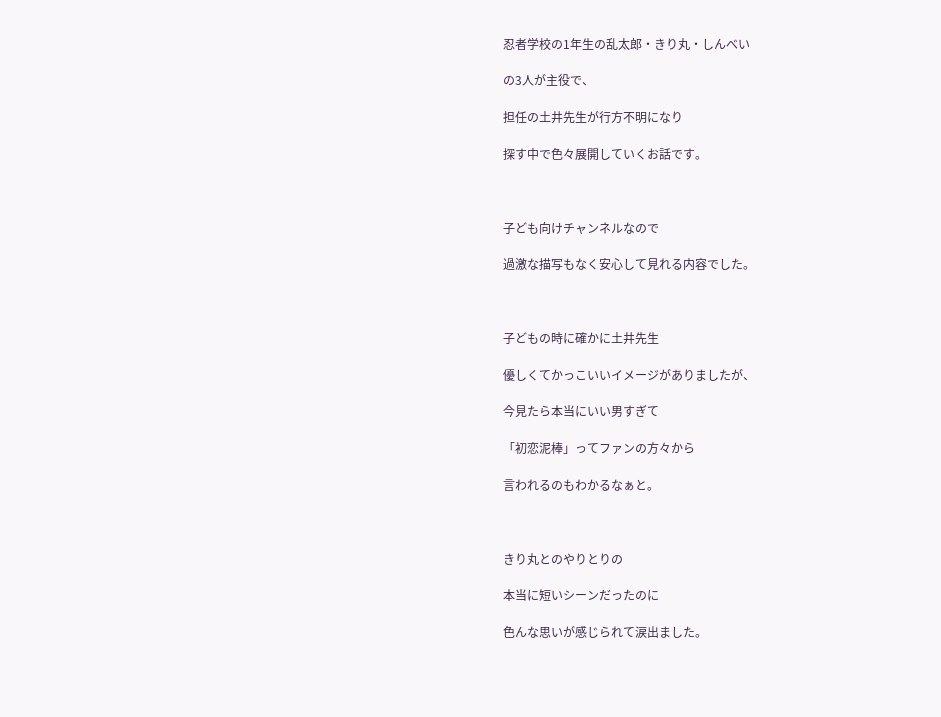忍者学校の1年生の乱太郎・きり丸・しんべい

の3人が主役で、

担任の土井先生が行方不明になり

探す中で色々展開していくお話です。



子ども向けチャンネルなので

過激な描写もなく安心して見れる内容でした。



子どもの時に確かに土井先生

優しくてかっこいいイメージがありましたが、

今見たら本当にいい男すぎて

「初恋泥棒」ってファンの方々から

言われるのもわかるなぁと。



きり丸とのやりとりの

本当に短いシーンだったのに

色んな思いが感じられて涙出ました。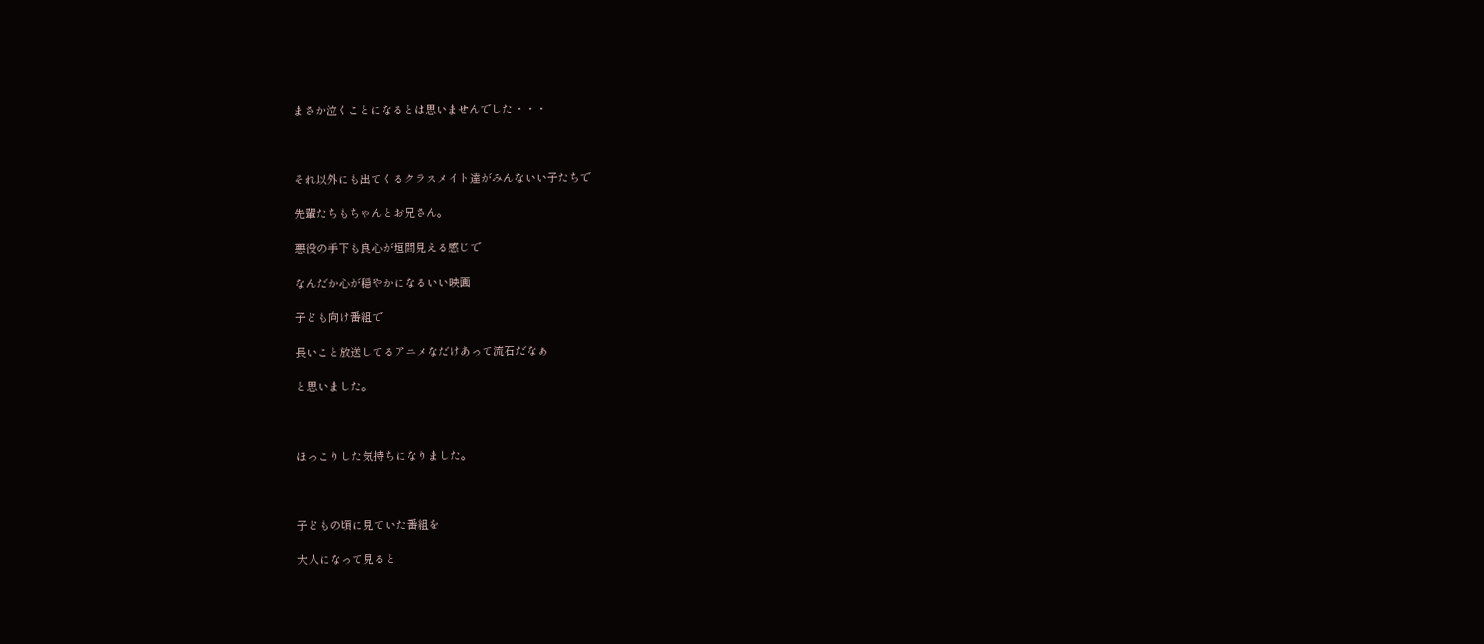まさか泣くことになるとは思いませんでした・・・



それ以外にも出てくるクラスメイト達がみんないい子たちで

先輩たちもちゃんとお兄さん。

悪役の手下も良心が垣間見える感じで

なんだか心が穏やかになるいい映画

子ども向け番組で

長いこと放送してるアニメなだけあって流石だなぁ

と思いました。



ほっこりした気持ちになりました。



子どもの頃に見ていた番組を

大人になって見ると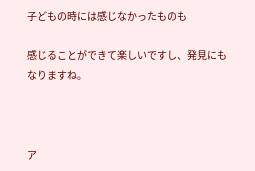子どもの時には感じなかったものも

感じることができて楽しいですし、発見にもなりますね。



ア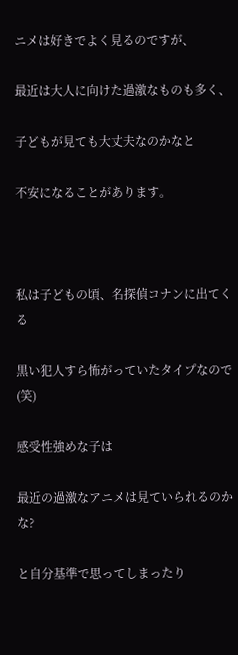ニメは好きでよく見るのですが、

最近は大人に向けた過激なものも多く、

子どもが見ても大丈夫なのかなと

不安になることがあります。



私は子どもの頃、名探偵コナンに出てくる

黒い犯人すら怖がっていたタイプなので(笑)

感受性強めな子は

最近の過激なアニメは見ていられるのかな?

と自分基準で思ってしまったり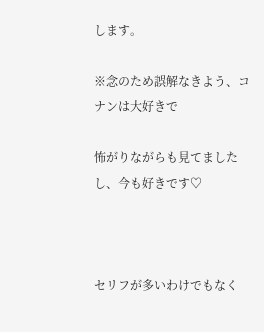します。

※念のため誤解なきよう、コナンは大好きで

怖がりながらも見てましたし、今も好きです♡



セリフが多いわけでもなく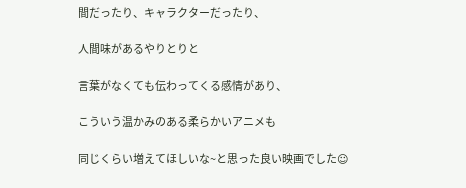間だったり、キャラクターだったり、

人間味があるやりとりと

言葉がなくても伝わってくる感情があり、

こういう温かみのある柔らかいアニメも

同じくらい増えてほしいな~と思った良い映画でした☺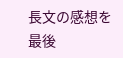長文の感想を最後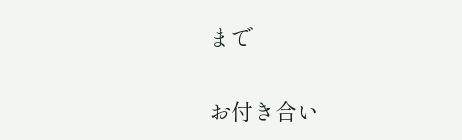まで

お付き合い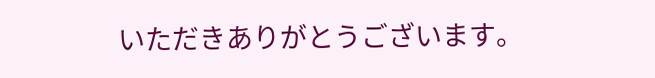いただきありがとうございます。